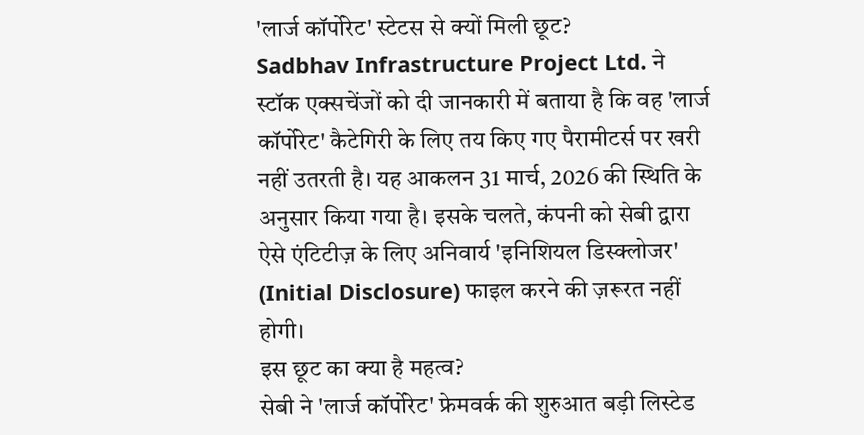'लार्ज कॉर्पोरेट' स्टेटस से क्यों मिली छूट?
Sadbhav Infrastructure Project Ltd. ने स्टॉक एक्सचेंजों को दी जानकारी में बताया है कि वह 'लार्ज कॉर्पोरेट' कैटेगिरी के लिए तय किए गए पैरामीटर्स पर खरी नहीं उतरती है। यह आकलन 31 मार्च, 2026 की स्थिति के अनुसार किया गया है। इसके चलते, कंपनी को सेबी द्वारा ऐसे एंटिटीज़ के लिए अनिवार्य 'इनिशियल डिस्क्लोजर' (Initial Disclosure) फाइल करने की ज़रूरत नहीं होगी।
इस छूट का क्या है महत्व?
सेबी ने 'लार्ज कॉर्पोरेट' फ्रेमवर्क की शुरुआत बड़ी लिस्टेड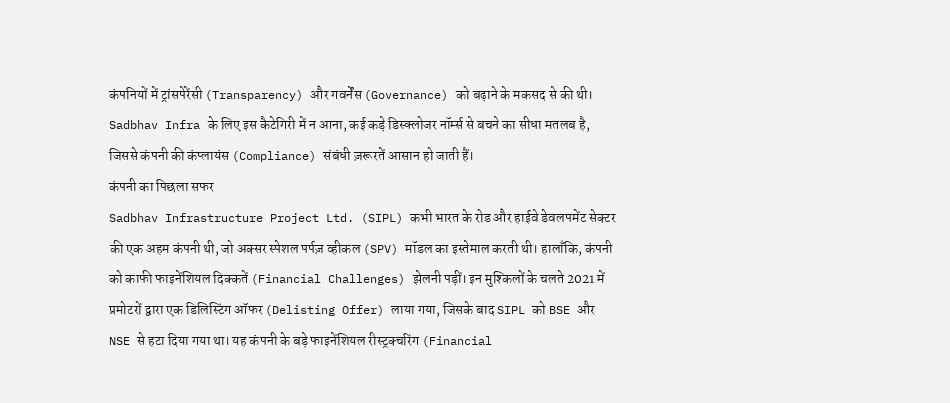कंपनियों में ट्रांसपेरेंसी (Transparency) और गवर्नेंस (Governance) को बढ़ाने के मकसद से की थी। Sadbhav Infra के लिए इस कैटेगिरी में न आना, कई कड़े डिस्क्लोजर नॉर्म्स से बचने का सीधा मतलब है, जिससे कंपनी की कंप्लायंस (Compliance) संबंधी ज़रूरतें आसान हो जाती हैं।
कंपनी का पिछला सफर
Sadbhav Infrastructure Project Ltd. (SIPL) कभी भारत के रोड और हाईवे डेवलपमेंट सेक्टर की एक अहम कंपनी थी, जो अक्सर स्पेशल पर्पज़ व्हीकल (SPV) मॉडल का इस्तेमाल करती थी। हालाँकि, कंपनी को काफी फाइनेंशियल दिक्कतें (Financial Challenges) झेलनी पड़ीं। इन मुश्किलों के चलते 2021 में प्रमोटरों द्वारा एक डिलिस्टिंग ऑफर (Delisting Offer) लाया गया, जिसके बाद SIPL को BSE और NSE से हटा दिया गया था। यह कंपनी के बड़े फाइनेंशियल रीस्ट्रक्चरिंग (Financial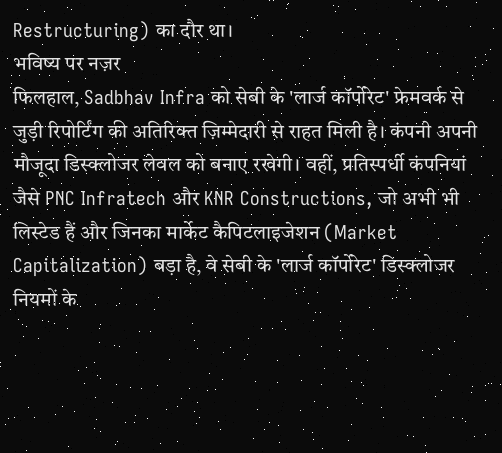Restructuring) का दौर था।
भविष्य पर नज़र
फिलहाल, Sadbhav Infra को सेबी के 'लार्ज कॉर्पोरेट' फ्रेमवर्क से जुड़ी रिपोर्टिंग की अतिरिक्त ज़िम्मेदारी से राहत मिली है। कंपनी अपनी मौजूदा डिस्क्लोजर लेवल को बनाए रखेगी। वहीं, प्रतिस्पर्धी कंपनियां जैसे PNC Infratech और KNR Constructions, जो अभी भी लिस्टेड हैं और जिनका मार्केट कैपिटलाइजेशन (Market Capitalization) बड़ा है, वे सेबी के 'लार्ज कॉर्पोरेट' डिस्क्लोजर नियमों के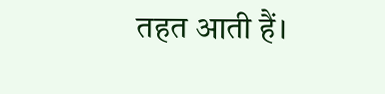तहत आती हैं।